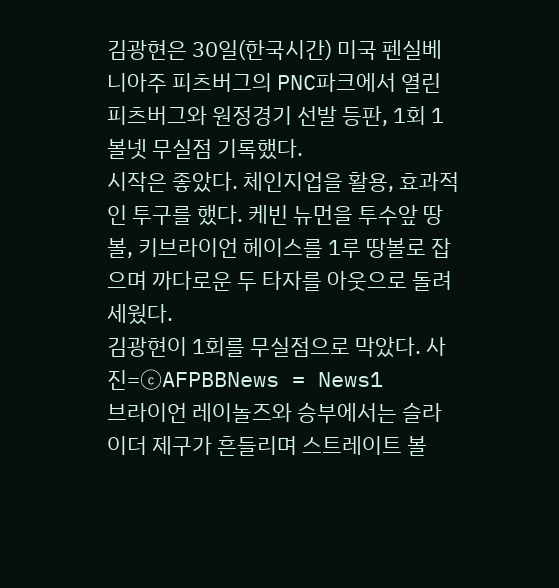김광현은 30일(한국시간) 미국 펜실베니아주 피츠버그의 PNC파크에서 열린 피츠버그와 원정경기 선발 등판, 1회 1볼넷 무실점 기록했다.
시작은 좋았다. 체인지업을 활용, 효과적인 투구를 했다. 케빈 뉴먼을 투수앞 땅볼, 키브라이언 헤이스를 1루 땅볼로 잡으며 까다로운 두 타자를 아웃으로 돌려세웠다.
김광현이 1회를 무실점으로 막았다. 사진=ⓒAFPBBNews = News1
브라이언 레이놀즈와 승부에서는 슬라이더 제구가 흔들리며 스트레이트 볼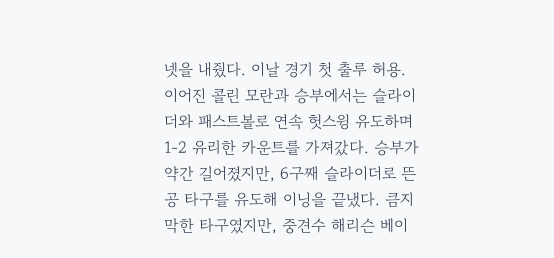넷을 내줬다. 이날 경기 첫 출루 허용.
이어진 콜린 모란과 승부에서는 슬라이더와 패스트볼로 연속 헛스윙 유도하며 1-2 유리한 카운트를 가져갔다. 승부가 약간 길어졌지만, 6구째 슬라이더로 뜬공 타구를 유도해 이닝을 끝냈다. 큼지막한 타구였지만, 중견수 해리슨 베이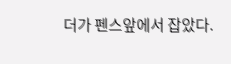더가 펜스앞에서 잡았다.